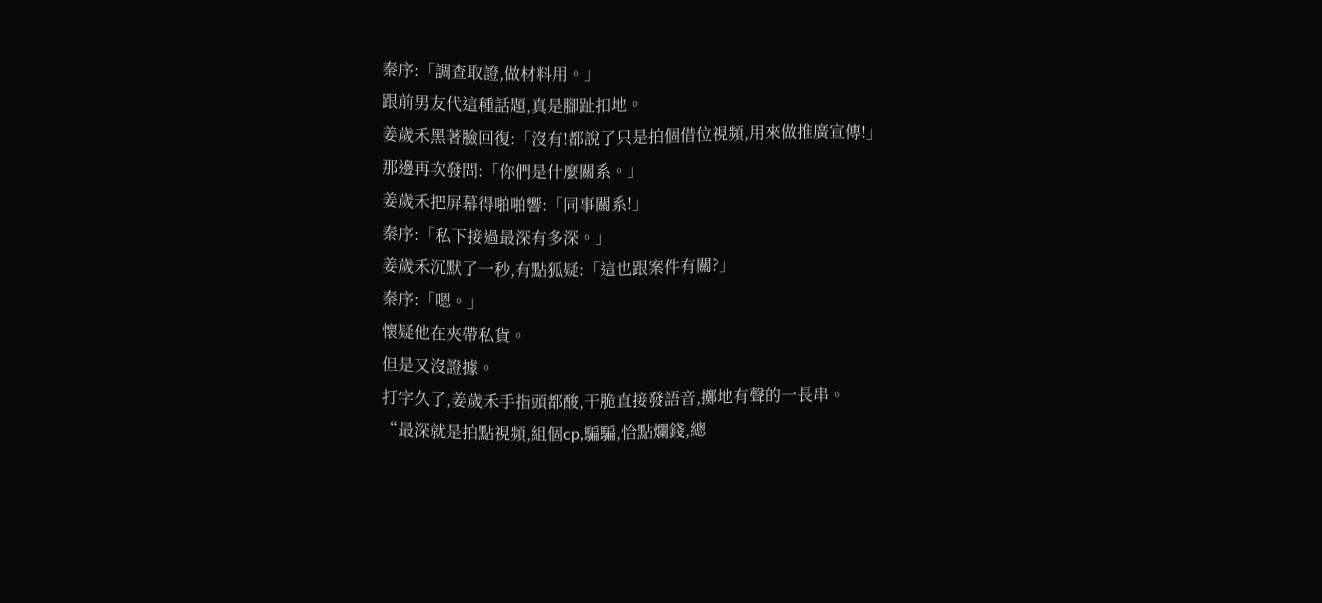秦序:「調查取證,做材料用。」
跟前男友代這種話題,真是腳趾扣地。
姜歲禾黑著臉回復:「沒有!都說了只是拍個借位視頻,用來做推廣宣傳!」
那邊再次發問:「你們是什麼關系。」
姜歲禾把屏幕得啪啪響:「同事關系!」
秦序:「私下接過最深有多深。」
姜歲禾沉默了一秒,有點狐疑:「這也跟案件有關?」
秦序:「嗯。」
懷疑他在夾帶私貨。
但是又沒證據。
打字久了,姜歲禾手指頭都酸,干脆直接發語音,擲地有聲的一長串。
“最深就是拍點視頻,組個cp,騙騙,恰點爛錢,總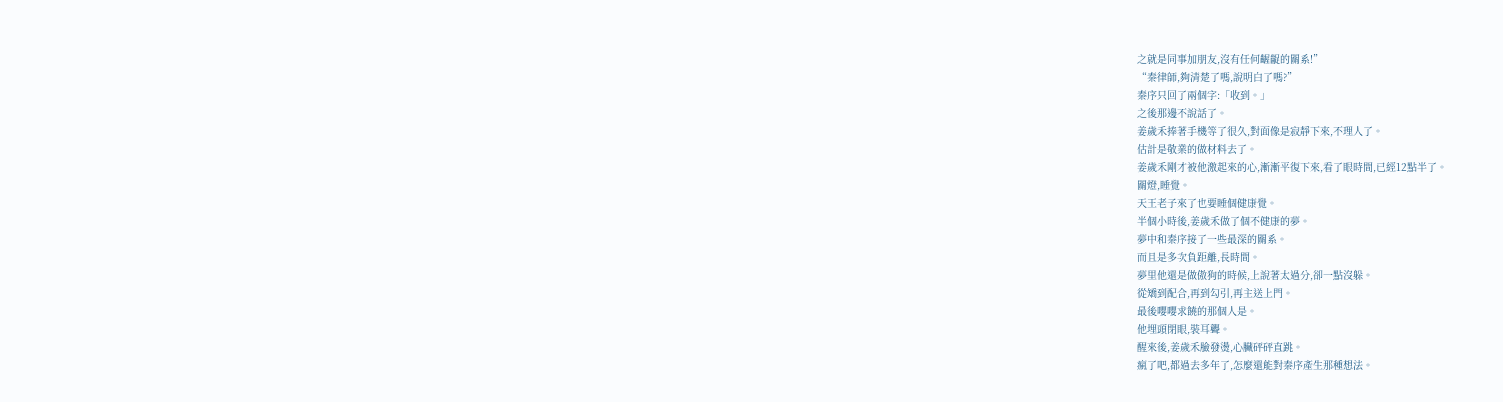之就是同事加朋友,沒有任何齷齪的關系!”
“秦律師,夠清楚了嗎,說明白了嗎?”
秦序只回了兩個字:「收到。」
之後那邊不說話了。
姜歲禾捧著手機等了很久,對面像是寂靜下來,不理人了。
估計是敬業的做材料去了。
姜歲禾剛才被他激起來的心,漸漸平復下來,看了眼時間,已經12點半了。
關燈,睡覺。
天王老子來了也要睡個健康覺。
半個小時後,姜歲禾做了個不健康的夢。
夢中和秦序接了一些最深的關系。
而且是多次負距離,長時間。
夢里他還是做傲狗的時候,上說著太過分,卻一點沒躲。
從矯到配合,再到勾引,再主送上門。
最後嚶嚶求饒的那個人是。
他埋頭閉眼,裝耳聾。
醒來後,姜歲禾臉發燙,心臟砰砰直跳。
瘋了吧,都過去多年了,怎麼還能對秦序產生那種想法。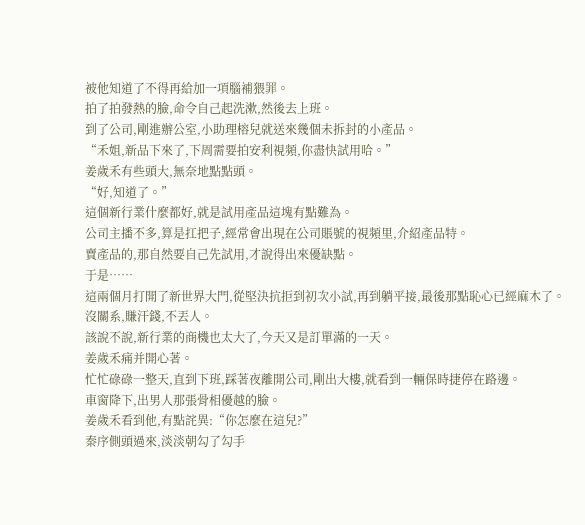被他知道了不得再給加一項腦補猥罪。
拍了拍發熱的臉,命令自己起洗漱,然後去上班。
到了公司,剛進辦公室,小助理榕兒就送來幾個未拆封的小產品。
“禾姐,新品下來了,下周需要拍安利視頻,你盡快試用哈。”
姜歲禾有些頭大,無奈地點點頭。
“好,知道了。”
這個新行業什麼都好,就是試用產品這塊有點難為。
公司主播不多,算是扛把子,經常會出現在公司賬號的視頻里,介紹產品特。
賣產品的,那自然要自己先試用,才說得出來優缺點。
于是……
這兩個月打開了新世界大門,從堅決抗拒到初次小試,再到躺平接,最後那點恥心已經麻木了。
沒關系,賺汗錢,不丟人。
該說不說,新行業的商機也太大了,今天又是訂單滿的一天。
姜歲禾痛并開心著。
忙忙碌碌一整天,直到下班,踩著夜離開公司,剛出大樓,就看到一輛保時捷停在路邊。
車窗降下,出男人那張骨相優越的臉。
姜歲禾看到他,有點詫異:“你怎麼在這兒?”
秦序側頭過來,淡淡朝勾了勾手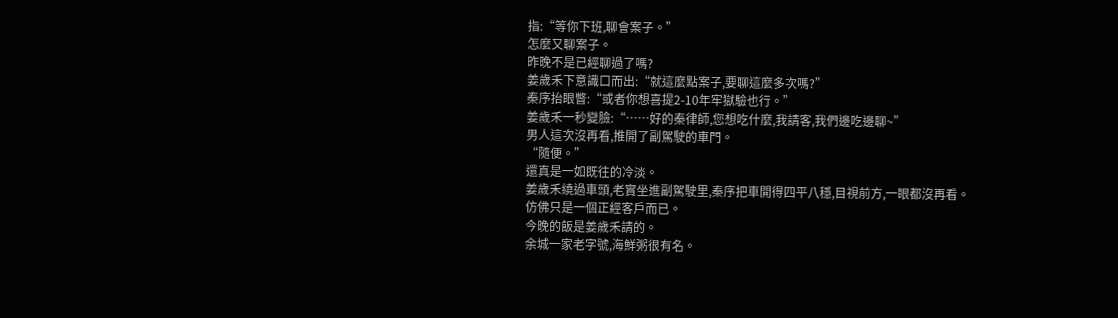指:“等你下班,聊會案子。”
怎麼又聊案子。
昨晚不是已經聊過了嗎?
姜歲禾下意識口而出:“就這麼點案子,要聊這麼多次嗎?”
秦序抬眼瞥:“或者你想喜提2-10年牢獄驗也行。”
姜歲禾一秒變臉:“……好的秦律師,您想吃什麼,我請客,我們邊吃邊聊~”
男人這次沒再看,推開了副駕駛的車門。
“隨便。”
還真是一如既往的冷淡。
姜歲禾繞過車頭,老實坐進副駕駛里,秦序把車開得四平八穩,目視前方,一眼都沒再看。
仿佛只是一個正經客戶而已。
今晚的飯是姜歲禾請的。
余城一家老字號,海鮮粥很有名。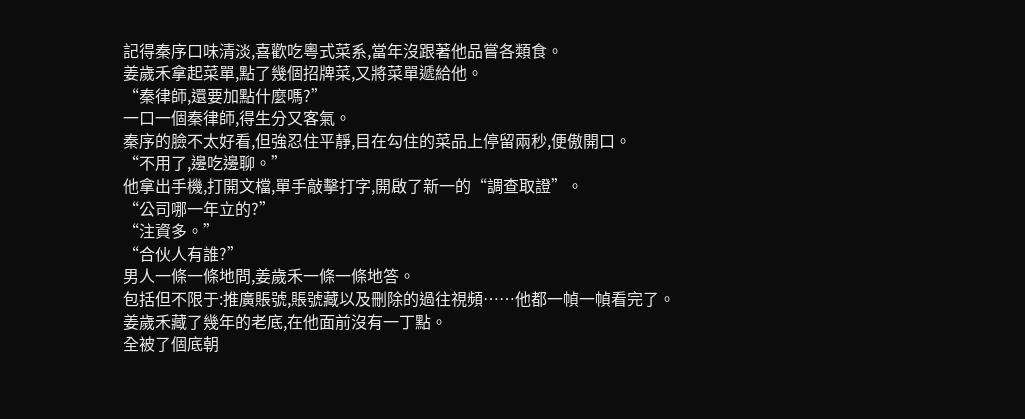記得秦序口味清淡,喜歡吃粵式菜系,當年沒跟著他品嘗各類食。
姜歲禾拿起菜單,點了幾個招牌菜,又將菜單遞給他。
“秦律師,還要加點什麼嗎?”
一口一個秦律師,得生分又客氣。
秦序的臉不太好看,但強忍住平靜,目在勾住的菜品上停留兩秒,便傲開口。
“不用了,邊吃邊聊。”
他拿出手機,打開文檔,單手敲擊打字,開啟了新一的“調查取證”。
“公司哪一年立的?”
“注資多。”
“合伙人有誰?”
男人一條一條地問,姜歲禾一條一條地答。
包括但不限于:推廣賬號,賬號藏以及刪除的過往視頻……他都一幀一幀看完了。
姜歲禾藏了幾年的老底,在他面前沒有一丁點。
全被了個底朝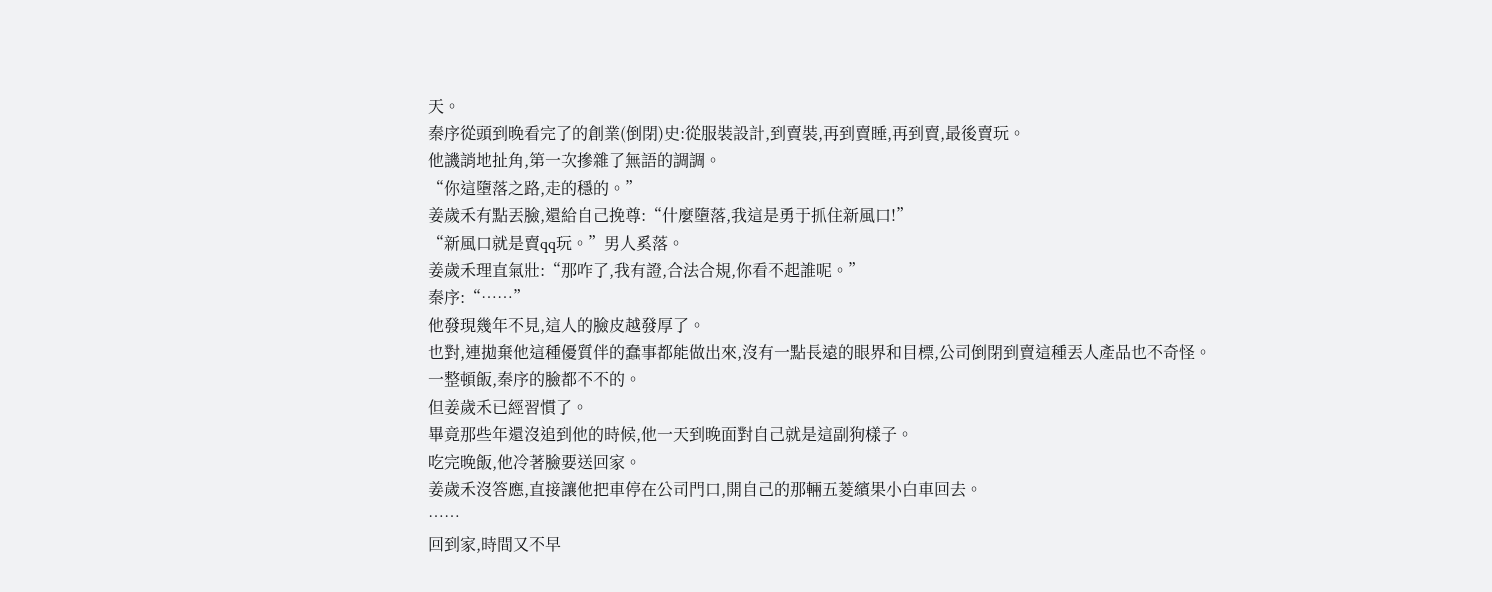天。
秦序從頭到晚看完了的創業(倒閉)史:從服裝設計,到賣裝,再到賣睡,再到賣,最後賣玩。
他譏誚地扯角,第一次摻雜了無語的調調。
“你這墮落之路,走的穩的。”
姜歲禾有點丟臉,還給自己挽尊:“什麼墮落,我這是勇于抓住新風口!”
“新風口就是賣qq玩。”男人奚落。
姜歲禾理直氣壯:“那咋了,我有證,合法合規,你看不起誰呢。”
秦序:“……”
他發現幾年不見,這人的臉皮越發厚了。
也對,連拋棄他這種優質伴的蠢事都能做出來,沒有一點長遠的眼界和目標,公司倒閉到賣這種丟人產品也不奇怪。
一整頓飯,秦序的臉都不不的。
但姜歲禾已經習慣了。
畢竟那些年還沒追到他的時候,他一天到晚面對自己就是這副狗樣子。
吃完晚飯,他冷著臉要送回家。
姜歲禾沒答應,直接讓他把車停在公司門口,開自己的那輛五菱繽果小白車回去。
……
回到家,時間又不早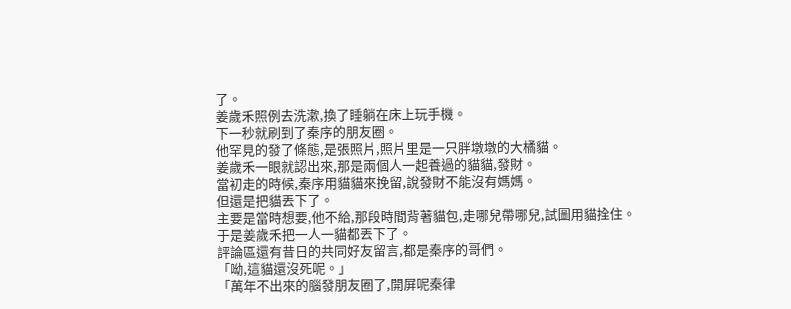了。
姜歲禾照例去洗漱,換了睡躺在床上玩手機。
下一秒就刷到了秦序的朋友圈。
他罕見的發了條態,是張照片,照片里是一只胖墩墩的大橘貓。
姜歲禾一眼就認出來,那是兩個人一起養過的貓貓,發財。
當初走的時候,秦序用貓貓來挽留,說發財不能沒有媽媽。
但還是把貓丟下了。
主要是當時想要,他不給,那段時間背著貓包,走哪兒帶哪兒,試圖用貓拴住。
于是姜歲禾把一人一貓都丟下了。
評論區還有昔日的共同好友留言,都是秦序的哥們。
「呦,這貓還沒死呢。」
「萬年不出來的腦發朋友圈了,開屏呢秦律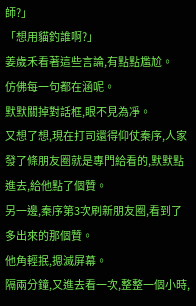師?」
「想用貓釣誰啊?」
姜歲禾看著這些言論,有點點尷尬。
仿佛每一句都在涵呢。
默默關掉對話框,眼不見為凈。
又想了想,現在打司還得仰仗秦序,人家發了條朋友圈就是專門給看的,默默點進去,給他點了個贊。
另一邊,秦序第3次刷新朋友圈,看到了多出來的那個贊。
他角輕抿,摁滅屏幕。
隔兩分鐘,又進去看一次,整整一個小時,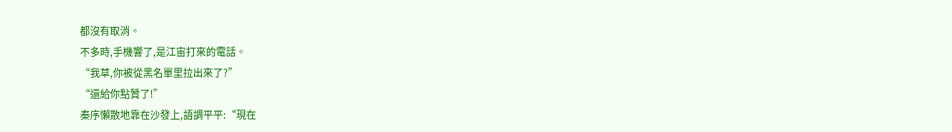都沒有取消。
不多時,手機響了,是江宙打來的電話。
“我草,你被從黑名單里拉出來了?”
“還給你點贊了!”
秦序懶散地靠在沙發上,語調平平:“現在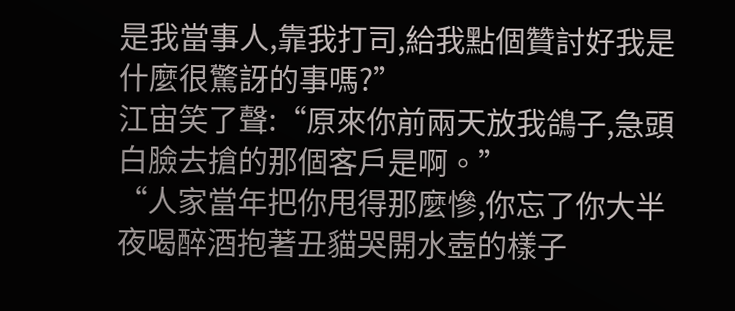是我當事人,靠我打司,給我點個贊討好我是什麼很驚訝的事嗎?”
江宙笑了聲:“原來你前兩天放我鴿子,急頭白臉去搶的那個客戶是啊。”
“人家當年把你甩得那麼慘,你忘了你大半夜喝醉酒抱著丑貓哭開水壺的樣子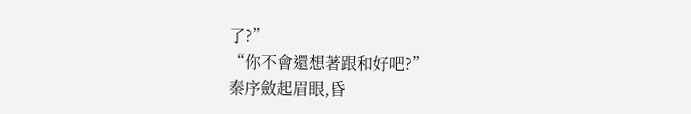了?”
“你不會還想著跟和好吧?”
秦序斂起眉眼,昏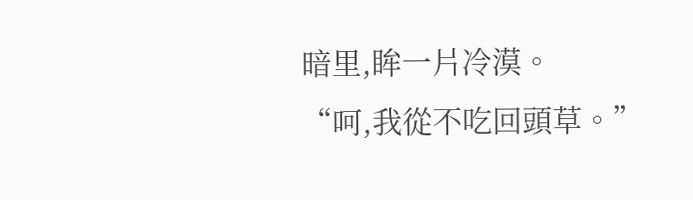暗里,眸一片冷漠。
“呵,我從不吃回頭草。”